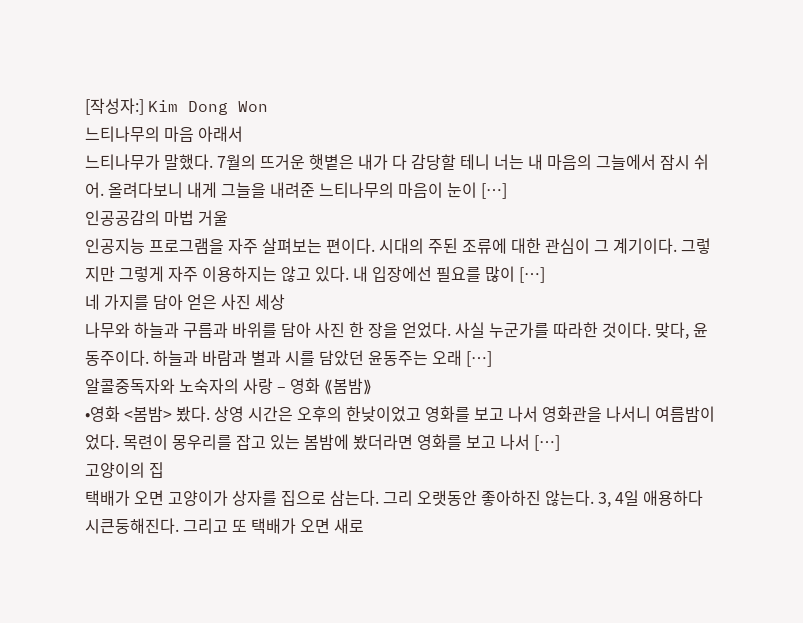[작성자:] Kim Dong Won
느티나무의 마음 아래서
느티나무가 말했다. 7월의 뜨거운 햇볕은 내가 다 감당할 테니 너는 내 마음의 그늘에서 잠시 쉬어. 올려다보니 내게 그늘을 내려준 느티나무의 마음이 눈이 […]
인공공감의 마법 거울
인공지능 프로그램을 자주 살펴보는 편이다. 시대의 주된 조류에 대한 관심이 그 계기이다. 그렇지만 그렇게 자주 이용하지는 않고 있다. 내 입장에선 필요를 많이 […]
네 가지를 담아 얻은 사진 세상
나무와 하늘과 구름과 바위를 담아 사진 한 장을 얻었다. 사실 누군가를 따라한 것이다. 맞다, 윤동주이다. 하늘과 바람과 별과 시를 담았던 윤동주는 오래 […]
알콜중독자와 노숙자의 사랑 – 영화 ⟪봄밤⟫
•영화 <봄밤> 봤다. 상영 시간은 오후의 한낮이었고 영화를 보고 나서 영화관을 나서니 여름밤이었다. 목련이 몽우리를 잡고 있는 봄밤에 봤더라면 영화를 보고 나서 […]
고양이의 집
택배가 오면 고양이가 상자를 집으로 삼는다. 그리 오랫동안 좋아하진 않는다. 3, 4일 애용하다 시큰둥해진다. 그리고 또 택배가 오면 새로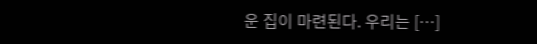운 집이 마련된다. 우리는 […]